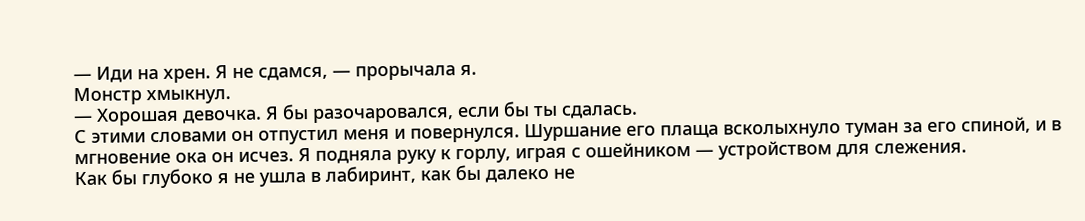— Иди на хрен. Я не сдамся, — прорычала я.
Монстр хмыкнул.
— Хорошая девочка. Я бы разочаровался, если бы ты сдалась.
С этими словами он отпустил меня и повернулся. Шуршание его плаща всколыхнуло туман за его спиной, и в мгновение ока он исчез. Я подняла руку к горлу, играя с ошейником — устройством для слежения.
Как бы глубоко я не ушла в лабиринт, как бы далеко не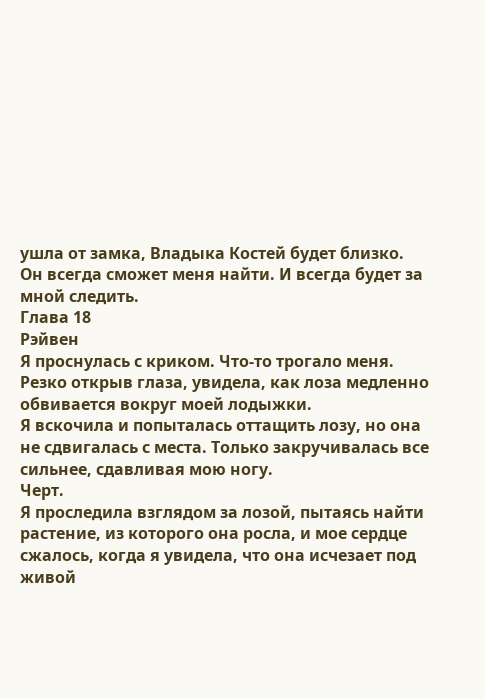ушла от замка, Владыка Костей будет близко.
Он всегда сможет меня найти. И всегда будет за мной следить.
Глава 18
Рэйвен
Я проснулась с криком. Что-то трогало меня.
Резко открыв глаза, увидела, как лоза медленно обвивается вокруг моей лодыжки.
Я вскочила и попыталась оттащить лозу, но она не сдвигалась с места. Только закручивалась все сильнее, сдавливая мою ногу.
Черт.
Я проследила взглядом за лозой, пытаясь найти растение, из которого она росла, и мое сердце сжалось, когда я увидела, что она исчезает под живой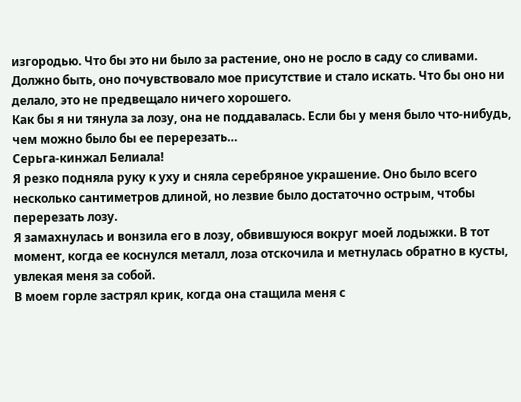изгородью. Что бы это ни было за растение, оно не росло в саду со сливами.
Должно быть, оно почувствовало мое присутствие и стало искать. Что бы оно ни делало, это не предвещало ничего хорошего.
Как бы я ни тянула за лозу, она не поддавалась. Если бы у меня было что-нибудь, чем можно было бы ее перерезать…
Серьга-кинжал Белиала!
Я резко подняла руку к уху и сняла серебряное украшение. Оно было всего несколько сантиметров длиной, но лезвие было достаточно острым, чтобы перерезать лозу.
Я замахнулась и вонзила его в лозу, обвившуюся вокруг моей лодыжки. В тот момент, когда ее коснулся металл, лоза отскочила и метнулась обратно в кусты, увлекая меня за собой.
В моем горле застрял крик, когда она стащила меня с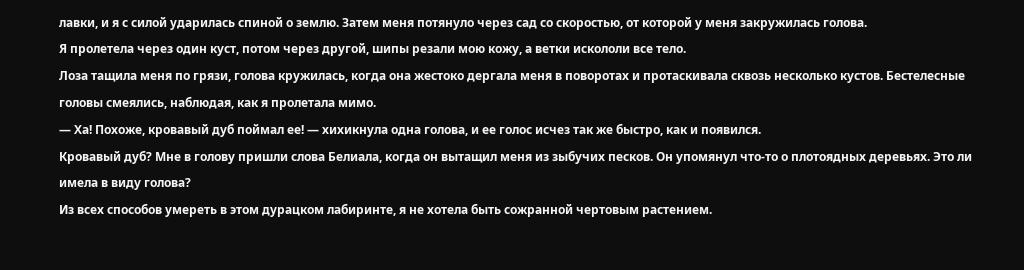лавки, и я с силой ударилась спиной о землю. Затем меня потянуло через сад со скоростью, от которой у меня закружилась голова.
Я пролетела через один куст, потом через другой, шипы резали мою кожу, а ветки искололи все тело.
Лоза тащила меня по грязи, голова кружилась, когда она жестоко дергала меня в поворотах и протаскивала сквозь несколько кустов. Бестелесные головы смеялись, наблюдая, как я пролетала мимо.
— Ха! Похоже, кровавый дуб поймал ее! — хихикнула одна голова, и ее голос исчез так же быстро, как и появился.
Кровавый дуб? Мне в голову пришли слова Белиала, когда он вытащил меня из зыбучих песков. Он упомянул что-то о плотоядных деревьях. Это ли имела в виду голова?
Из всех способов умереть в этом дурацком лабиринте, я не хотела быть сожранной чертовым растением.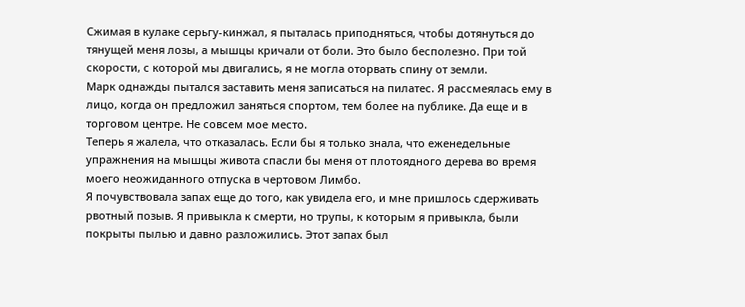Сжимая в кулаке серьгу-кинжал, я пыталась приподняться, чтобы дотянуться до тянущей меня лозы, а мышцы кричали от боли. Это было бесполезно. При той скорости, с которой мы двигались, я не могла оторвать спину от земли.
Марк однажды пытался заставить меня записаться на пилатес. Я рассмеялась ему в лицо, когда он предложил заняться спортом, тем более на публике. Да еще и в торговом центре. Не совсем мое место.
Теперь я жалела, что отказалась. Если бы я только знала, что еженедельные упражнения на мышцы живота спасли бы меня от плотоядного дерева во время моего неожиданного отпуска в чертовом Лимбо.
Я почувствовала запах еще до того, как увидела его, и мне пришлось сдерживать рвотный позыв. Я привыкла к смерти, но трупы, к которым я привыкла, были покрыты пылью и давно разложились. Этот запах был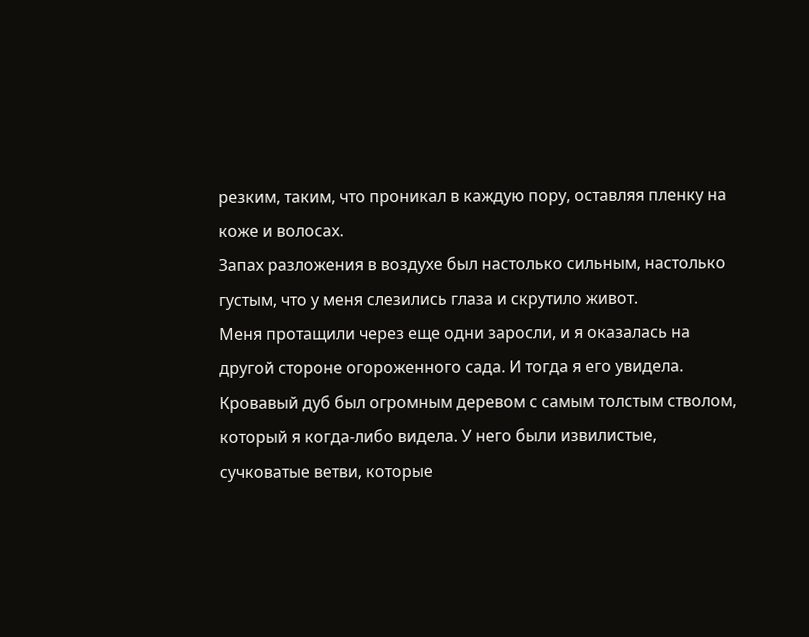резким, таким, что проникал в каждую пору, оставляя пленку на коже и волосах.
Запах разложения в воздухе был настолько сильным, настолько густым, что у меня слезились глаза и скрутило живот.
Меня протащили через еще одни заросли, и я оказалась на другой стороне огороженного сада. И тогда я его увидела.
Кровавый дуб был огромным деревом с самым толстым стволом, который я когда-либо видела. У него были извилистые, сучковатые ветви, которые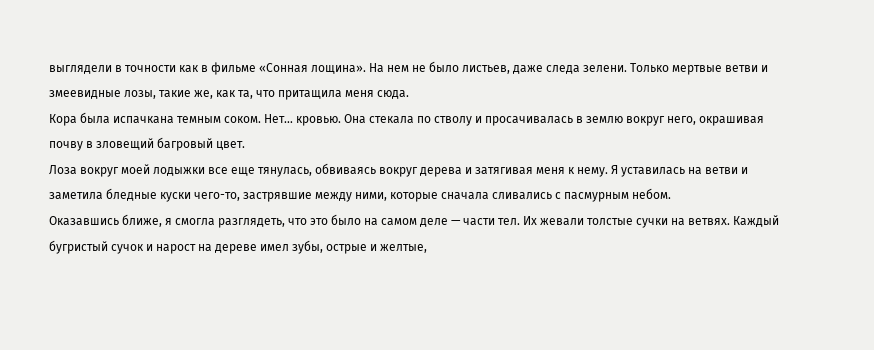выглядели в точности как в фильме «Сонная лощина». На нем не было листьев, даже следа зелени. Только мертвые ветви и змеевидные лозы, такие же, как та, что притащила меня сюда.
Кора была испачкана темным соком. Нет… кровью. Она стекала по стволу и просачивалась в землю вокруг него, окрашивая почву в зловещий багровый цвет.
Лоза вокруг моей лодыжки все еще тянулась, обвиваясь вокруг дерева и затягивая меня к нему. Я уставилась на ветви и заметила бледные куски чего-то, застрявшие между ними, которые сначала сливались с пасмурным небом.
Оказавшись ближе, я смогла разглядеть, что это было на самом деле — части тел. Их жевали толстые сучки на ветвях. Каждый бугристый сучок и нарост на дереве имел зубы, острые и желтые,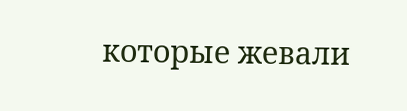которые жевали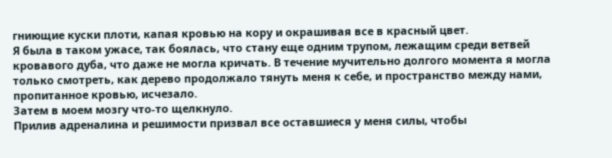гниющие куски плоти, капая кровью на кору и окрашивая все в красный цвет.
Я была в таком ужасе, так боялась, что стану еще одним трупом, лежащим среди ветвей кровавого дуба, что даже не могла кричать. В течение мучительно долгого момента я могла только смотреть, как дерево продолжало тянуть меня к себе, и пространство между нами, пропитанное кровью, исчезало.
Затем в моем мозгу что-то щелкнуло.
Прилив адреналина и решимости призвал все оставшиеся у меня силы, чтобы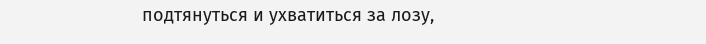подтянуться и ухватиться за лозу,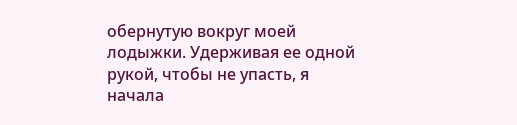обернутую вокруг моей лодыжки. Удерживая ее одной рукой, чтобы не упасть, я начала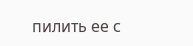пилить ее с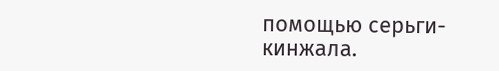помощью серьги-кинжала.